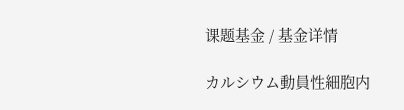课题基金 / 基金详情

カルシウム動員性細胞内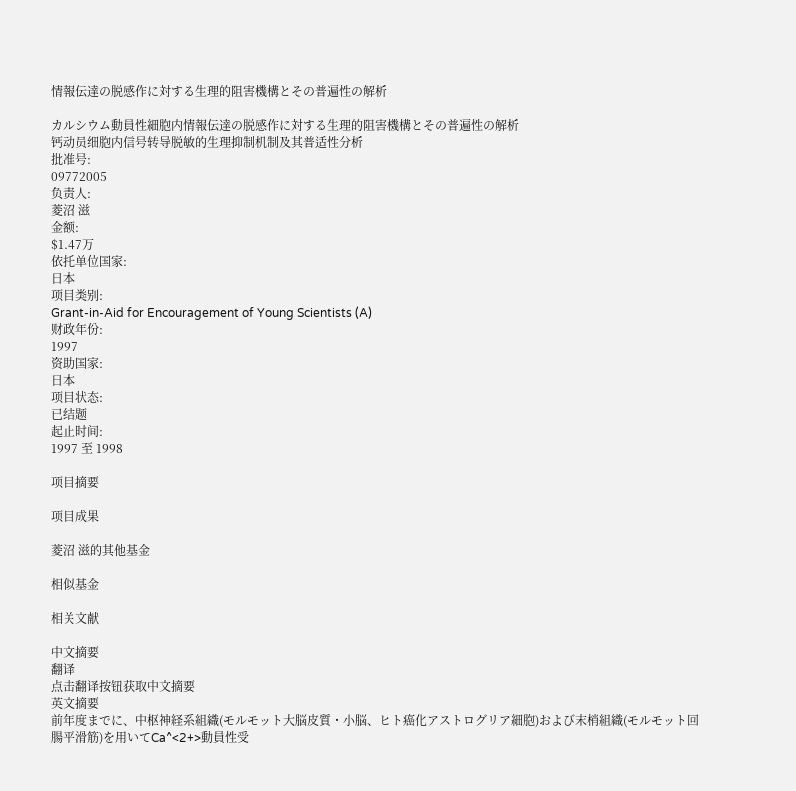情報伝達の脱感作に対する生理的阻害機構とその普遍性の解析

カルシウム動員性細胞内情報伝達の脱感作に対する生理的阻害機構とその普遍性の解析
钙动员细胞内信号转导脱敏的生理抑制机制及其普适性分析
批准号:
09772005
负责人:
菱沼 滋
金额:
$1.47万
依托单位国家:
日本
项目类别:
Grant-in-Aid for Encouragement of Young Scientists (A)
财政年份:
1997
资助国家:
日本
项目状态:
已结题
起止时间:
1997 至 1998

项目摘要

项目成果

菱沼 滋的其他基金

相似基金

相关文献

中文摘要
翻译
点击翻译按钮获取中文摘要
英文摘要
前年度までに、中枢神経系組織(モルモット大脳皮質・小脳、ヒト癌化アストログリア細胞)および末梢組織(モルモット回腸平滑筋)を用いてCa^<2+>動員性受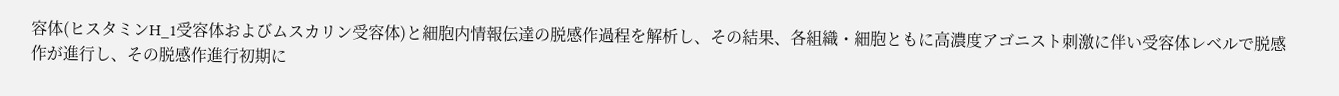容体(ヒスタミンH_1受容体およびムスカリン受容体)と細胞内情報伝達の脱感作過程を解析し、その結果、各組織・細胞ともに高濃度アゴニスト刺激に伴い受容体レベルで脱感作が進行し、その脱感作進行初期に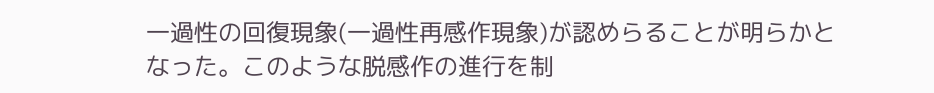一過性の回復現象(一過性再感作現象)が認めらることが明らかとなった。このような脱感作の進行を制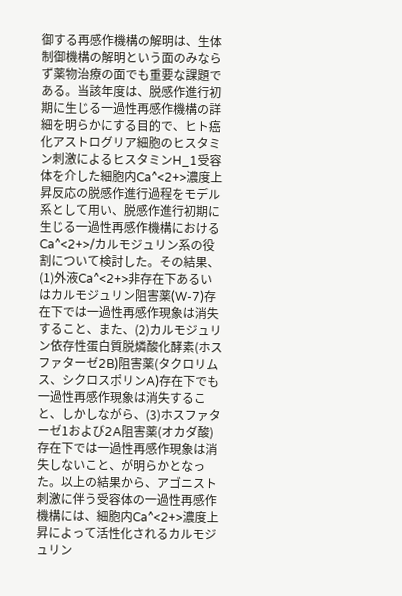御する再感作機構の解明は、生体制御機構の解明という面のみならず薬物治療の面でも重要な課題である。当該年度は、脱感作進行初期に生じる一過性再感作機構の詳細を明らかにする目的で、ヒト癌化アストログリア細胞のヒスタミン刺激によるヒスタミンH_1受容体を介した細胞内Ca^<2+>濃度上昇反応の脱感作進行過程をモデル系として用い、脱感作進行初期に生じる一過性再感作機構におけるCa^<2+>/カルモジュリン系の役割について検討した。その結果、(1)外液Ca^<2+>非存在下あるいはカルモジュリン阻害薬(W-7)存在下では一過性再感作現象は消失すること、また、(2)カルモジュリン依存性蛋白質脱燐酸化酵素(ホスファターゼ2B)阻害薬(タクロリムス、シクロスポリンA)存在下でも一過性再感作現象は消失すること、しかしながら、(3)ホスファターゼ1および2A阻害薬(オカダ酸)存在下では一過性再感作現象は消失しないこと、が明らかとなった。以上の結果から、アゴニスト刺激に伴う受容体の一過性再感作機構には、細胞内Ca^<2+>濃度上昇によって活性化されるカルモジュリン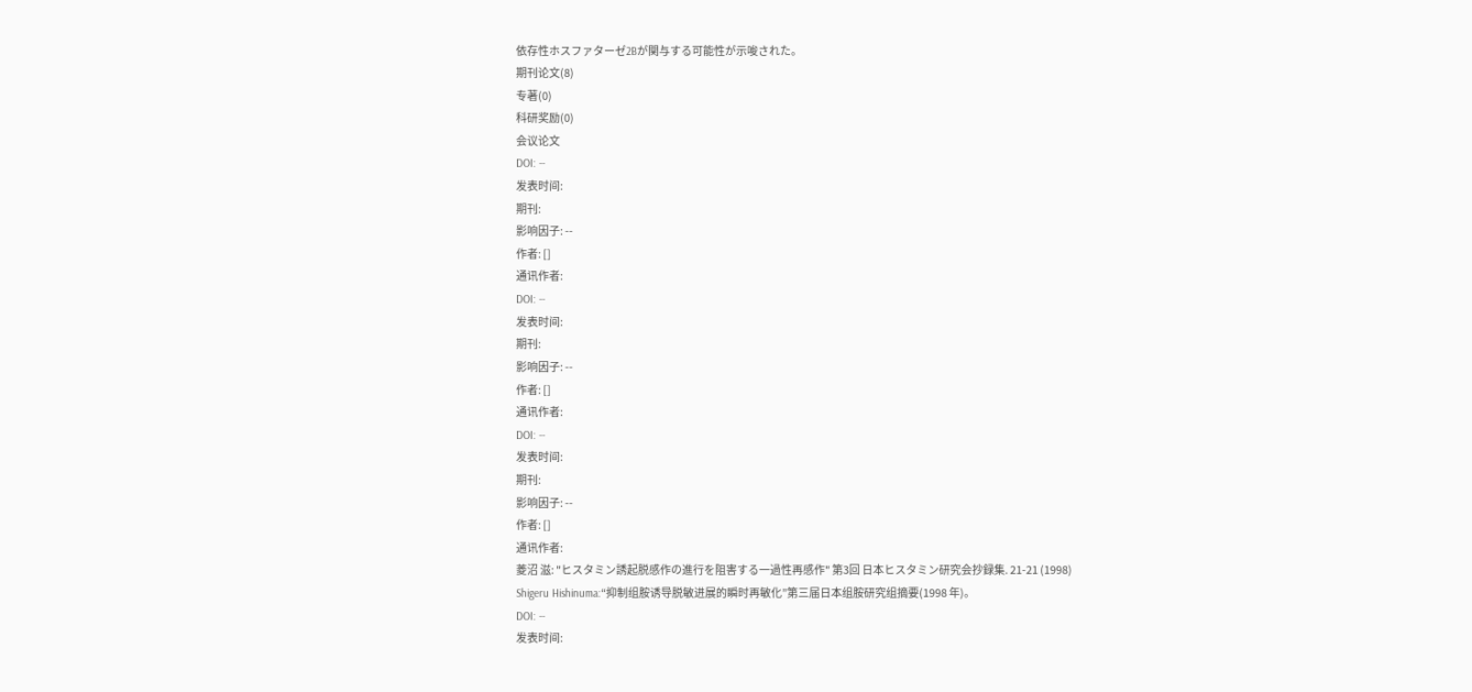依存性ホスファターゼ2Bが関与する可能性が示唆された。
期刊论文(8)
专著(0)
科研奖励(0)
会议论文
DOI: --
发表时间:
期刊:
影响因子: --
作者: []
通讯作者:
DOI: --
发表时间:
期刊:
影响因子: --
作者: []
通讯作者:
DOI: --
发表时间:
期刊:
影响因子: --
作者: []
通讯作者:
菱沼 滋: "ヒスタミン誘起脱感作の進行を阻害する一過性再感作" 第3回 日本ヒスタミン研究会抄録集. 21-21 (1998)
Shigeru Hishinuma:“抑制组胺诱导脱敏进展的瞬时再敏化”第三届日本组胺研究组摘要(1998 年)。
DOI: --
发表时间: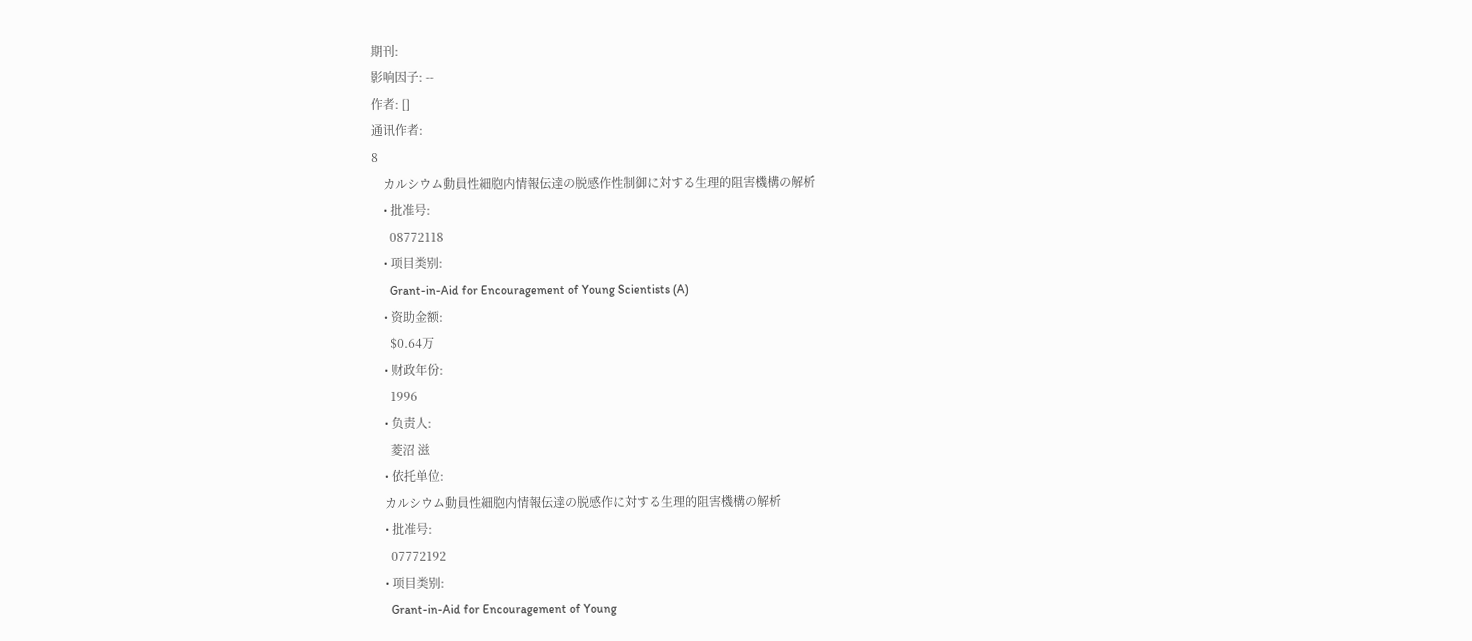期刊:
影响因子: --
作者: []
通讯作者:
8
    カルシウム動員性細胞内情報伝達の脱感作性制御に対する生理的阻害機構の解析
    • 批准号:
      08772118
    • 项目类别:
      Grant-in-Aid for Encouragement of Young Scientists (A)
    • 资助金额:
      $0.64万
    • 财政年份:
      1996
    • 负责人:
      菱沼 滋
    • 依托单位:
    カルシウム動員性細胞内情報伝達の脱感作に対する生理的阻害機構の解析
    • 批准号:
      07772192
    • 项目类别:
      Grant-in-Aid for Encouragement of Young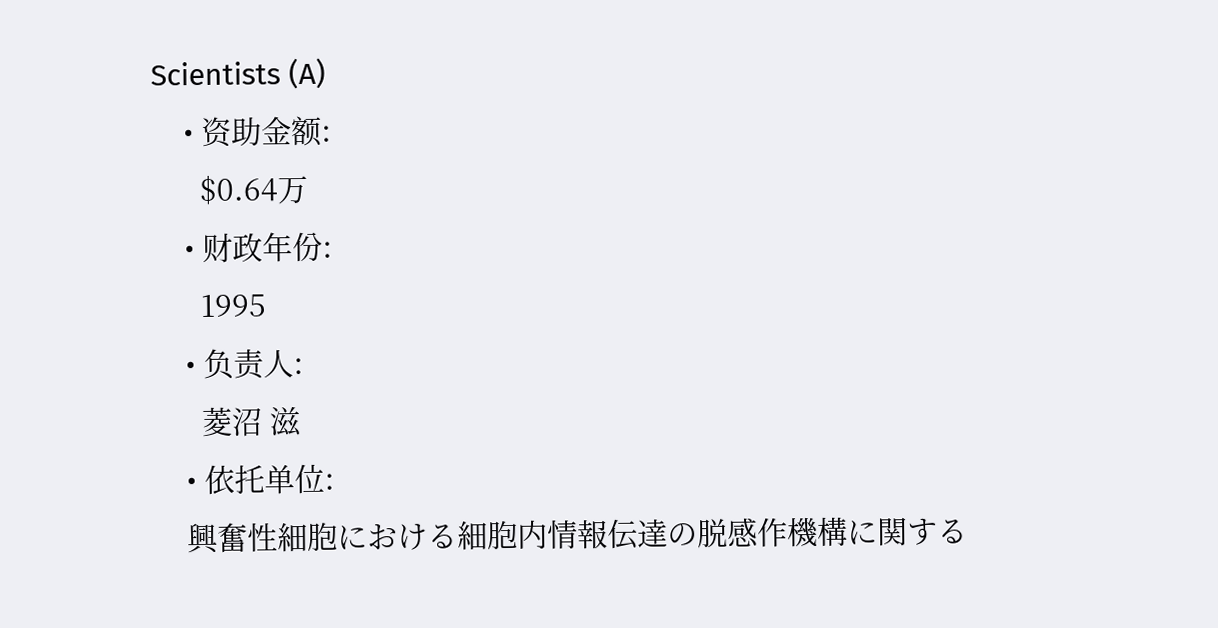Scientists (A)
    • 资助金额:
      $0.64万
    • 财政年份:
      1995
    • 负责人:
      菱沼 滋
    • 依托单位:
    興奮性細胞における細胞内情報伝達の脱感作機構に関する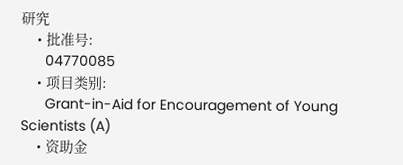研究
    • 批准号:
      04770085
    • 项目类别:
      Grant-in-Aid for Encouragement of Young Scientists (A)
    • 资助金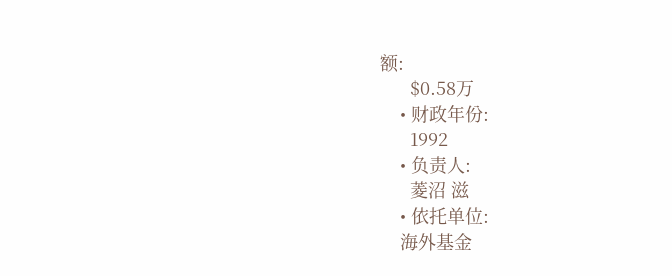额:
      $0.58万
    • 财政年份:
      1992
    • 负责人:
      菱沼 滋
    • 依托单位:
    海外基金